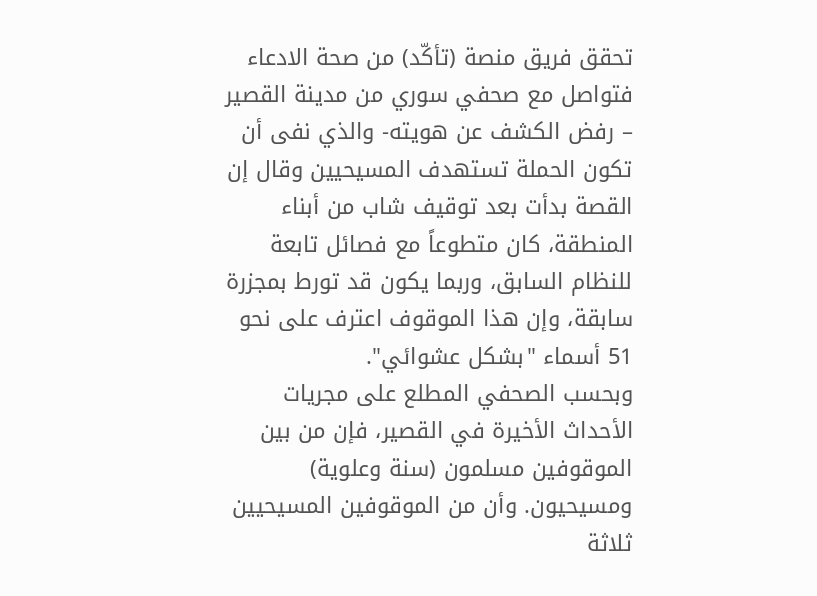تحقق فريق منصة (تأكّد) من صحة الادعاء فتواصل مع صحفي سوري من مدينة القصير – رفض الكشف عن هويته- والذي نفى أن تكون الحملة تستهدف المسيحيين وقال إن القصة بدأت بعد توقيف شاب من أبناء المنطقة، كان متطوعاً مع فصائل تابعة للنظام السابق، وربما يكون قد تورط بمجزرة سابقة، وإن هذا الموقوف اعترف على نحو 51 أسماء "بشكل عشوائي".
وبحسب الصحفي المطلع على مجريات الأحداث الأخيرة في القصير، فإن من بين الموقوفين مسلمون (سنة وعلوية) ومسيحيون. وأن من الموقوفين المسيحيين ثلاثة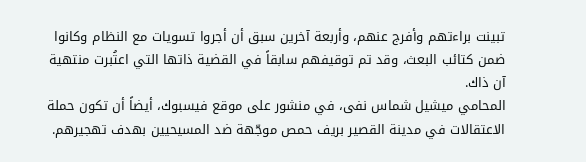تبينت براءتهم وأفرج عنهم، وأربعة آخرين سبق أن أجروا تسويات مع النظام وكانوا ضمن كتائب البعث، وقد تم توقيفهم سابقاً في القضية ذاتها التي اعتُبرت منتهية آن ذاك.
المحامي ميشيل شماس نفى، في منشور على موقع فيسبوك، أيضاً أن تكون حملة الاعتقالات في مدينة القصير بريف حمص موجّهة ضد المسيحيين بهدف تهجيرهم.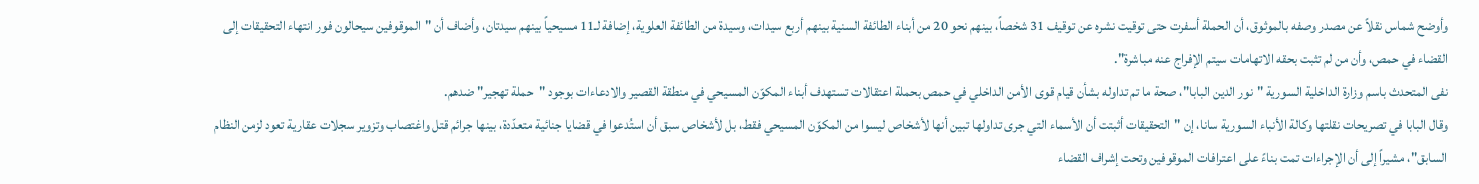وأوضح شماس نقلاً عن مصدر وصفه بالموثوق، أن الحملة أسفرت حتى توقيت نشره عن توقيف 31 شخصاً، بينهم نحو 20 من أبناء الطائفة السنية بينهم أربع سيدات، وسيدة من الطائفة العلوية، إضافة لـ11 مسيحياً بينهم سيدتان، وأضاف أن "الموقوفين سيحالون فور انتهاء التحقيقات إلى القضاء في حمص، وأن من لم تثبت بحقه الاتهامات سيتم الإفراج عنه مباشرة".
نفى المتحدث باسم وزارة الداخلية السورية "نور الدين البابا"، صحة ما تم تداوله بشأن قيام قوى الأمن الداخلي في حمص بحملة اعتقالات تستهدف أبناء المكوّن المسيحي في منطقة القصير والادعاءات بوجود "حملة تهجير" ضدهم.
وقال البابا في تصريحات نقلتها وكالة الأنباء السورية سانا، إن "التحقيقات أثبتت أن الأسماء التي جرى تداولها تبين أنها لأشخاص ليسوا من المكوّن المسيحي فقط، بل لأشخاص سبق أن استُدعوا في قضايا جنائية متعدّدة، بينها جرائم قتل واغتصاب وتزوير سجلات عقارية تعود لزمن النظام السابق"، مشيراً إلى أن الإجراءات تمت بناءً على اعترافات الموقوفين وتحت إشراف القضاء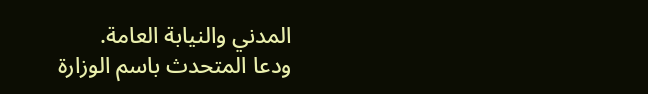المدني والنيابة العامة.
ودعا المتحدث باسم الوزارة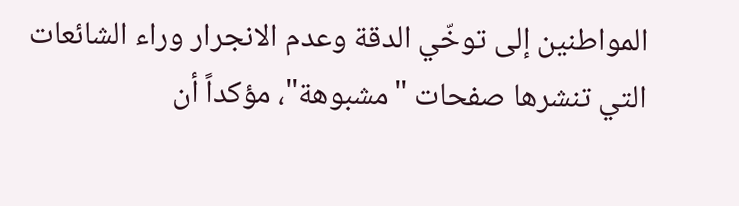المواطنين إلى توخّي الدقة وعدم الانجرار وراء الشائعات التي تنشرها صفحات "مشبوهة"، مؤكداً أن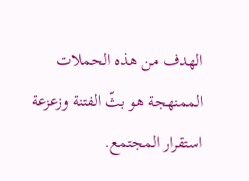الهدف من هذه الحملات الممنهجة هو بثّ الفتنة وزعزعة استقرار المجتمع.